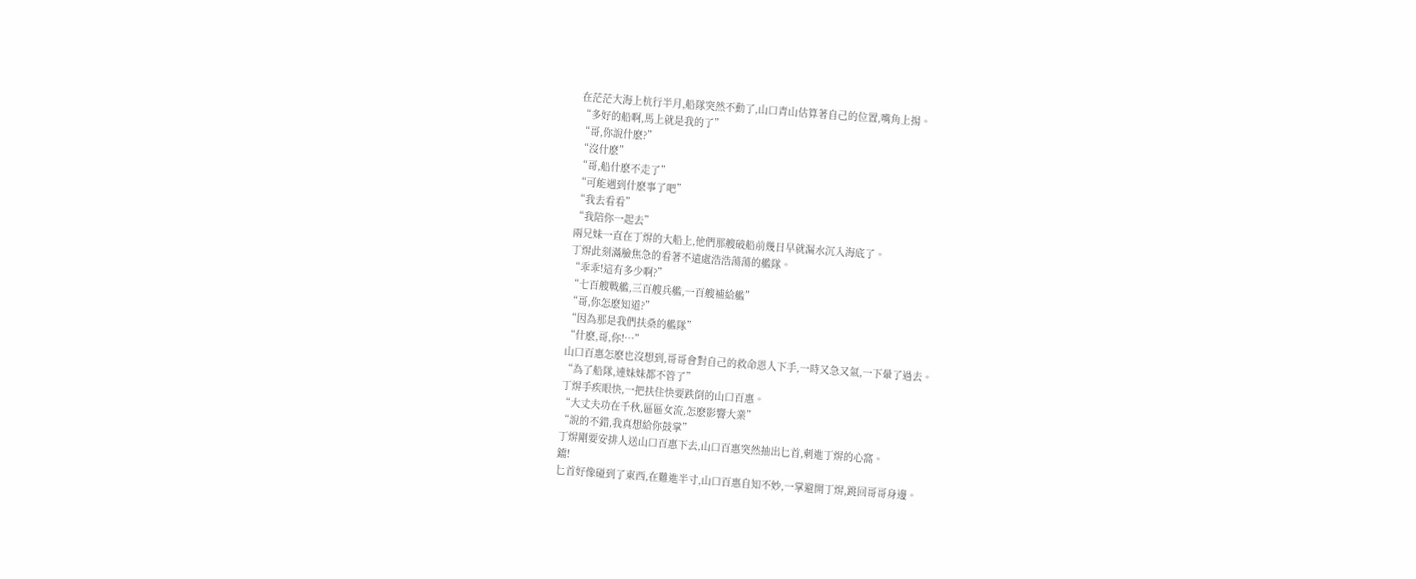在茫茫大海上杭行半月,船隊突然不動了,山口青山估算著自己的位置,嘴角上揚。
“多好的船啊,馬上就是我的了”
“哥,你說什麽?”
“沒什麽”
“哥,船什麽不走了”
“可能遇到什麽事了吧”
“我去看看”
“我陪你一起去”
兩兄妹一直在丁焺的大船上,他們那艘破船前幾日早就漏水沉入海底了。
丁焺此刻滿臉焦急的看著不遠處浩浩蕩蕩的艦隊。
“乖乖!這有多少啊?”
“七百艘戰艦,三百艘兵艦,一百艘補給艦”
“哥,你怎麽知道?”
“因為那是我們扶桑的艦隊”
“什麽,哥,你!…”
山口百惠怎麽也沒想到,哥哥會對自己的救命恩人下手,一時又急又氣,一下暈了過去。
“為了船隊,連妹妹都不管了”
丁焺手疾眼快,一把扶住快要跌倒的山口百惠。
“大丈夫功在千秋,區區女流,怎麽影響大業”
“說的不錯,我真想給你鼓掌”
丁焺剛要安排人送山口百惠下去,山口百惠突然抽出匕首,刺進丁焺的心窩。
鐺!
匕首好像碰到了東西,在難進半寸,山口百惠自知不妙,一掌避開丁焺,跳回哥哥身邊。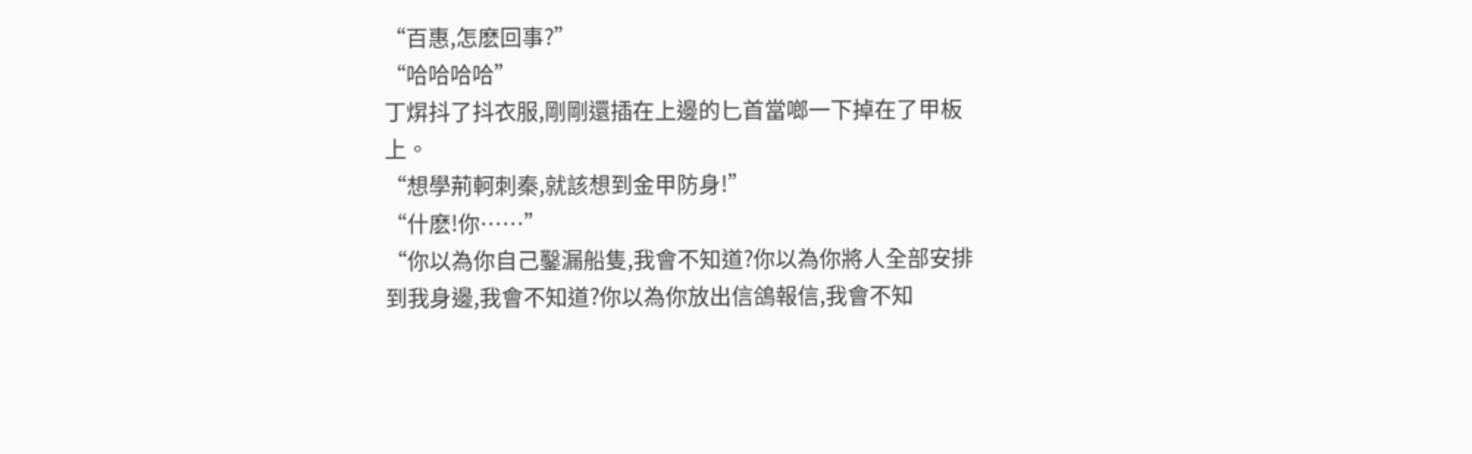“百惠,怎麽回事?”
“哈哈哈哈”
丁焺抖了抖衣服,剛剛還插在上邊的匕首當啷一下掉在了甲板上。
“想學荊軻刺秦,就該想到金甲防身!”
“什麽!你……”
“你以為你自己鑿漏船隻,我會不知道?你以為你將人全部安排到我身邊,我會不知道?你以為你放出信鴿報信,我會不知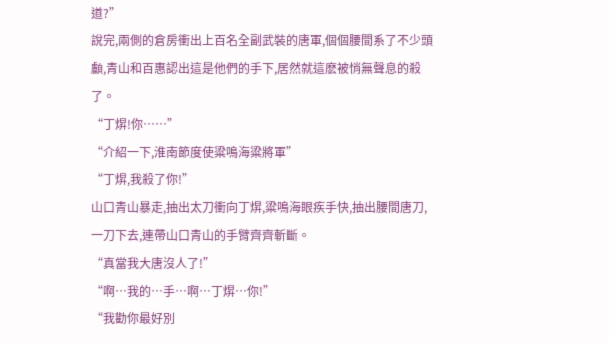道?”
說完,兩側的倉房衝出上百名全副武裝的唐軍,個個腰間系了不少頭顱,青山和百惠認出這是他們的手下,居然就這麽被悄無聲息的殺了。
“丁焺!你……”
“介紹一下,淮南節度使粱鳴海粱將軍”
“丁焺,我殺了你!”
山口青山暴走,抽出太刀衝向丁焺,粱鳴海眼疾手快,抽出腰間唐刀,一刀下去,連帶山口青山的手臂齊齊斬斷。
“真當我大唐沒人了!”
“啊…我的…手…啊…丁焺…你!”
“我勸你最好別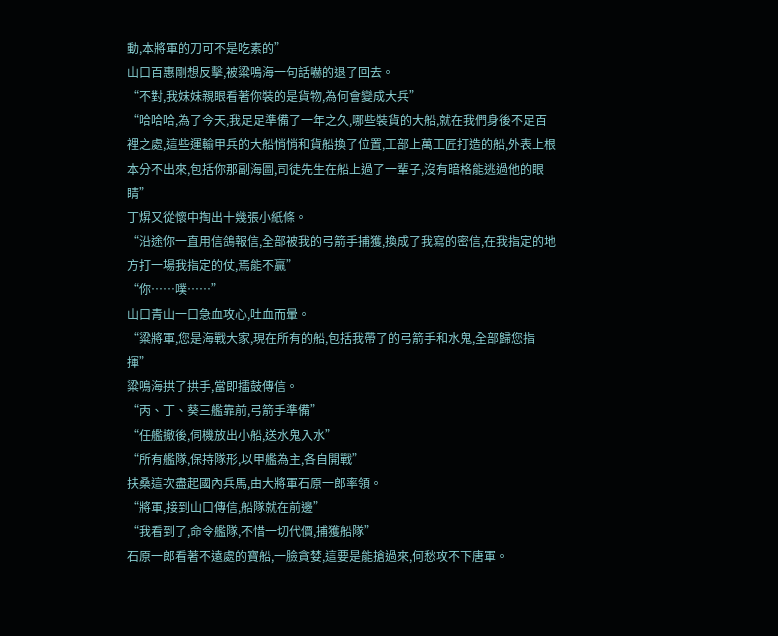動,本將軍的刀可不是吃素的”
山口百惠剛想反擊,被粱鳴海一句話嚇的退了回去。
“不對,我妹妹親眼看著你裝的是貨物,為何會變成大兵”
“哈哈哈,為了今天,我足足準備了一年之久,哪些裝貨的大船,就在我們身後不足百裡之處,這些運輸甲兵的大船悄悄和貨船換了位置,工部上萬工匠打造的船,外表上根本分不出來,包括你那副海圖,司徒先生在船上過了一輩子,沒有暗格能逃過他的眼睛”
丁焺又從懷中掏出十幾張小紙條。
“沿途你一直用信鴿報信,全部被我的弓箭手捕獲,換成了我寫的密信,在我指定的地方打一場我指定的仗,焉能不贏”
“你……噗……”
山口青山一口急血攻心,吐血而暈。
“粱將軍,您是海戰大家,現在所有的船,包括我帶了的弓箭手和水鬼,全部歸您指揮”
粱鳴海拱了拱手,當即擂鼓傳信。
“丙、丁、葵三艦靠前,弓箭手準備”
“任艦撤後,伺機放出小船,送水鬼入水”
“所有艦隊,保持隊形,以甲艦為主,各自開戰”
扶桑這次盡起國內兵馬,由大將軍石原一郎率領。
“將軍,接到山口傳信,船隊就在前邊”
“我看到了,命令艦隊,不惜一切代價,捕獲船隊”
石原一郎看著不遠處的寶船,一臉貪婪,這要是能搶過來,何愁攻不下唐軍。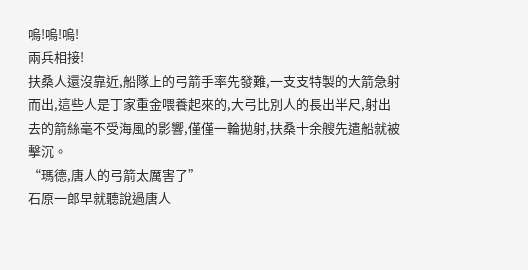嗚!嗚!嗚!
兩兵相接!
扶桑人還沒靠近,船隊上的弓箭手率先發難,一支支特製的大箭急射而出,這些人是丁家重金喂養起來的,大弓比別人的長出半尺,射出去的箭絲毫不受海風的影響,僅僅一輪拋射,扶桑十余艘先遣船就被擊沉。
“瑪德,唐人的弓箭太厲害了”
石原一郎早就聽說過唐人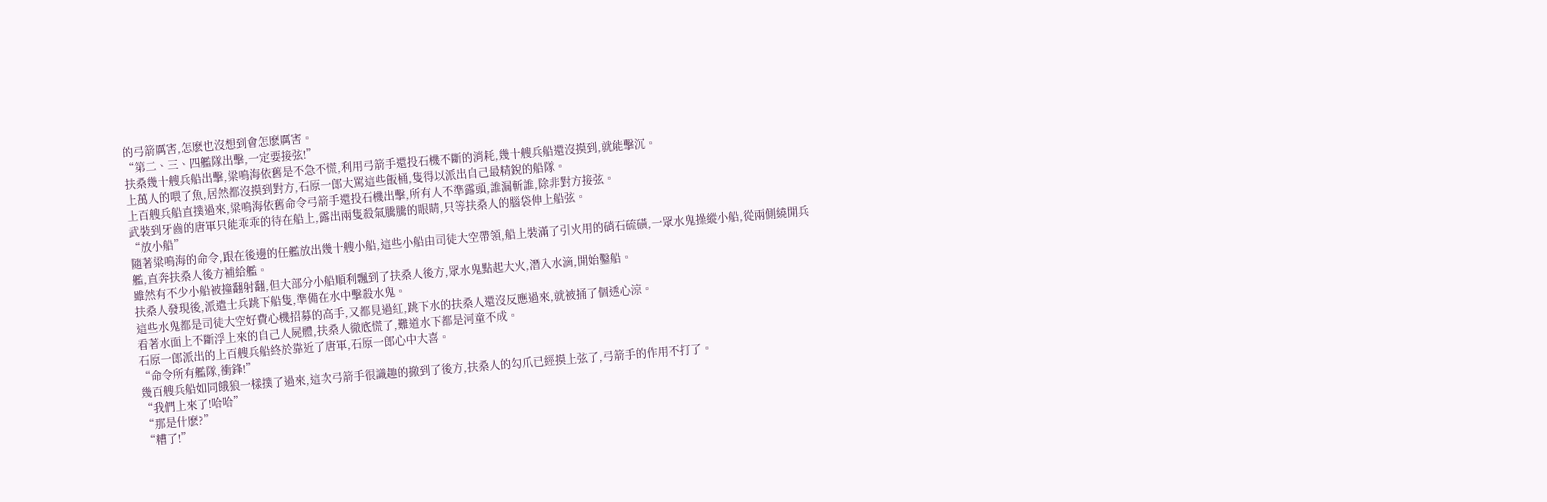的弓箭厲害,怎麽也沒想到會怎麽厲害。
“第二、三、四艦隊出擊,一定要接弦!”
扶桑幾十艘兵船出擊,粱鳴海依舊是不急不慌,利用弓箭手還投石機不斷的消耗,幾十艘兵船還沒摸到,就能擊沉。
上萬人的喂了魚,居然都沒摸到對方,石原一郎大罵這些飯桶,隻得以派出自己最精銳的船隊。
上百艘兵船直撲過來,粱鳴海依舊命令弓箭手還投石機出擊,所有人不準露頭,誰漏斬誰,除非對方接弦。
武裝到牙齒的唐軍只能乖乖的待在船上,露出兩隻殺氣騰騰的眼睛,只等扶桑人的腦袋伸上船弦。
“放小船”
隨著粱鳴海的命令,跟在後邊的任艦放出幾十艘小船,這些小船由司徒大空帶領,船上裝滿了引火用的硝石硫磺,一眾水鬼操縱小船,從兩側繞開兵艦,直奔扶桑人後方補給艦。
雖然有不少小船被撞翻射翻,但大部分小船順利飄到了扶桑人後方,眾水鬼點起大火,潛入水滴,開始鑿船。
扶桑人發現後,派遣士兵跳下船隻,準備在水中擊殺水鬼。
這些水鬼都是司徒大空好費心機招募的高手,又都見過紅,跳下水的扶桑人還沒反應過來,就被捅了個透心涼。
看著水面上不斷浮上來的自己人屍體,扶桑人徹底慌了,難道水下都是河童不成。
石原一郎派出的上百艘兵船終於靠近了唐軍,石原一郎心中大喜。
“命令所有艦隊,衝鋒!”
幾百艘兵船如同餓狼一樣撲了過來,這次弓箭手很識趣的撤到了後方,扶桑人的勾爪已經摸上弦了,弓箭手的作用不打了。
“我們上來了!哈哈”
“那是什麽?”
“糟了!”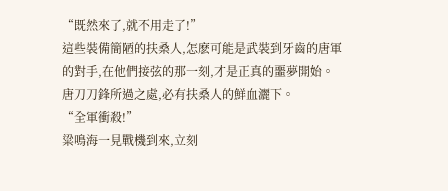“既然來了,就不用走了!”
這些裝備簡陋的扶桑人,怎麽可能是武裝到牙齒的唐軍的對手,在他們接弦的那一刻,才是正真的噩夢開始。
唐刀刀鋒所過之處,必有扶桑人的鮮血灑下。
“全軍衝殺!”
粱鳴海一見戰機到來,立刻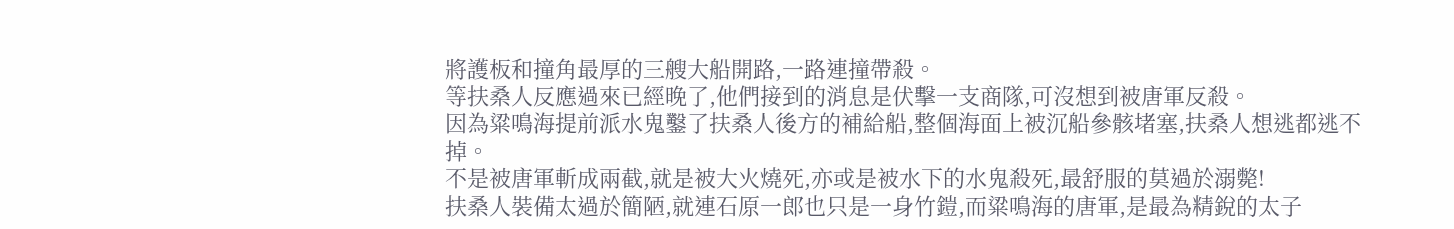將護板和撞角最厚的三艘大船開路,一路連撞帶殺。
等扶桑人反應過來已經晚了,他們接到的消息是伏擊一支商隊,可沒想到被唐軍反殺。
因為粱鳴海提前派水鬼鑿了扶桑人後方的補給船,整個海面上被沉船參骸堵塞,扶桑人想逃都逃不掉。
不是被唐軍斬成兩截,就是被大火燒死,亦或是被水下的水鬼殺死,最舒服的莫過於溺斃!
扶桑人裝備太過於簡陋,就連石原一郎也只是一身竹鎧,而粱鳴海的唐軍,是最為精銳的太子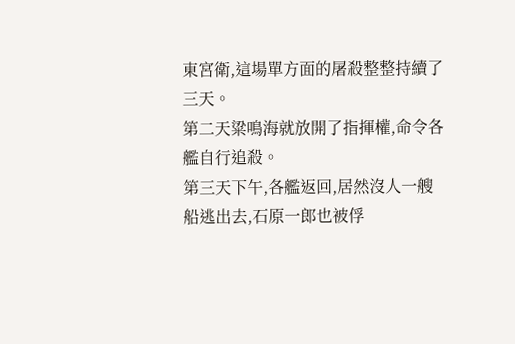東宮衛,這場單方面的屠殺整整持續了三天。
第二天粱鳴海就放開了指揮權,命令各艦自行追殺。
第三天下午,各艦返回,居然沒人一艘船逃出去,石原一郎也被俘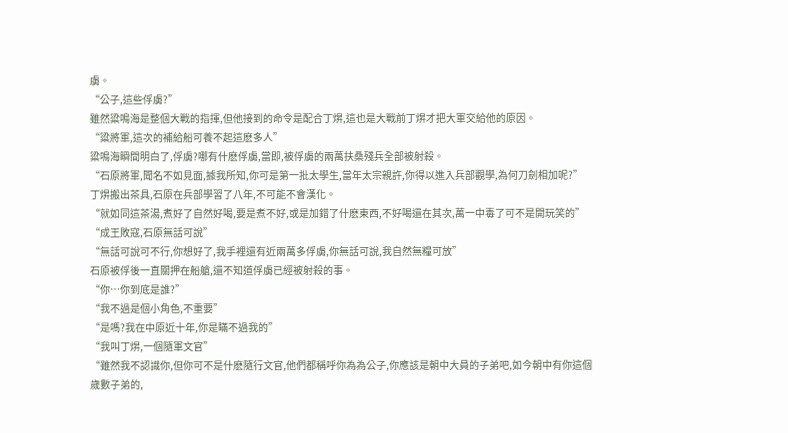虜。
“公子,這些俘虜?”
雖然粱鳴海是整個大戰的指揮,但他接到的命令是配合丁焺,這也是大戰前丁焺才把大軍交給他的原因。
“粱將軍,這次的補給船可養不起這麽多人”
粱鳴海瞬間明白了,俘虜?哪有什麽俘虜,當即,被俘虜的兩萬扶桑殘兵全部被射殺。
“石原將軍,聞名不如見面,據我所知,你可是第一批太學生,當年太宗親許,你得以進入兵部觀學,為何刀劍相加呢?”
丁焺搬出茶具,石原在兵部學習了八年,不可能不會漢化。
“就如同這茶湯,煮好了自然好喝,要是煮不好,或是加錯了什麽東西,不好喝還在其次,萬一中毒了可不是開玩笑的”
“成王敗寇,石原無話可說”
“無話可說可不行,你想好了,我手裡還有近兩萬多俘虜,你無話可說,我自然無糧可放”
石原被俘後一直關押在船艙,還不知道俘虜已經被射殺的事。
“你…你到底是誰?”
“我不過是個小角色,不重要”
“是嗎?我在中原近十年,你是瞞不過我的”
“我叫丁焺,一個隨軍文官”
“雖然我不認識你,但你可不是什麽隨行文官,他們都稱呼你為為公子,你應該是朝中大員的子弟吧,如今朝中有你這個歲數子弟的,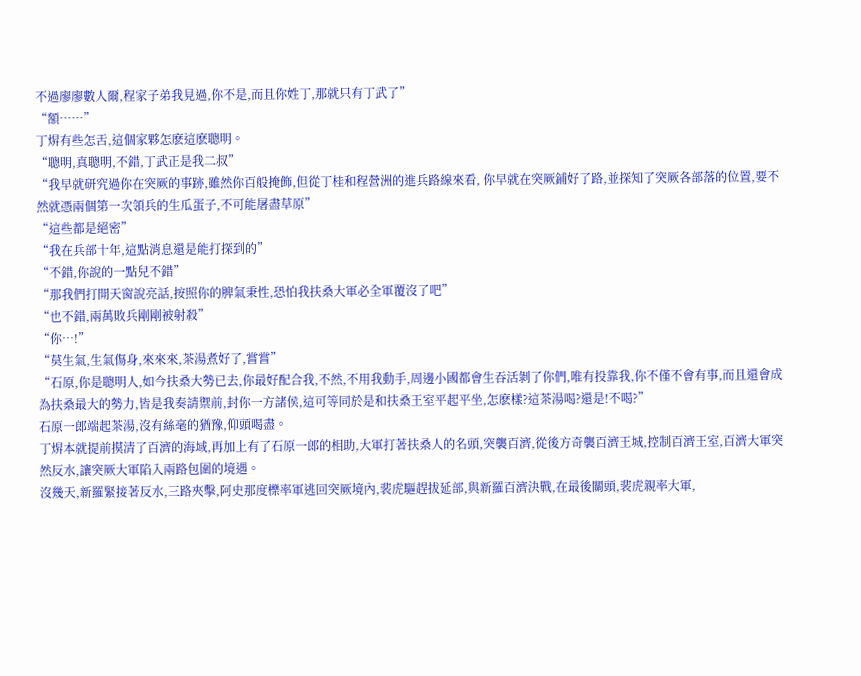不過廖廖數人爾,程家子弟我見過,你不是,而且你姓丁,那就只有丁武了”
“額……”
丁焺有些怎舌,這個家夥怎麽這麽聰明。
“聰明,真聰明,不錯,丁武正是我二叔”
“我早就研究過你在突厥的事跡,雖然你百般掩飾,但從丁桂和程營洲的進兵路線來看, 你早就在突厥鋪好了路,並探知了突厥各部落的位置,要不然就憑兩個第一次領兵的生瓜蛋子,不可能屠盡草原”
“這些都是絕密”
“我在兵部十年,這點消息還是能打探到的”
“不錯,你說的一點兒不錯”
“那我們打開天窗說亮話,按照你的脾氣秉性,恐怕我扶桑大軍必全軍覆沒了吧”
“也不錯,兩萬敗兵剛剛被射殺”
“你…!”
“莫生氣,生氣傷身,來來來,茶湯煮好了,嘗嘗”
“石原,你是聰明人,如今扶桑大勢已去,你最好配合我,不然,不用我動手,周邊小國都會生吞活剝了你們,唯有投靠我,你不僅不會有事,而且還會成為扶桑最大的勢力,皆是我奏請禦前,封你一方諸侯,這可等同於是和扶桑王室平起平坐,怎麽樣?這茶湯喝?還是!不喝?”
石原一郎端起茶湯,沒有絲毫的猶豫,仰頭喝盡。
丁焺本就提前摸清了百濟的海域,再加上有了石原一郎的相助,大軍打著扶桑人的名頭,突襲百濟,從後方奇襲百濟王城,控制百濟王室,百濟大軍突然反水,讓突厥大軍陷入兩路包圍的境遇。
沒幾天,新羅緊接著反水,三路夾擊,阿史那度櫟率軍逃回突厥境內,裴虎驅趕拔延部,與新羅百濟決戰,在最後關頭,裴虎親率大軍,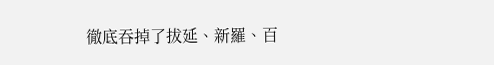徹底吞掉了拔延、新羅、百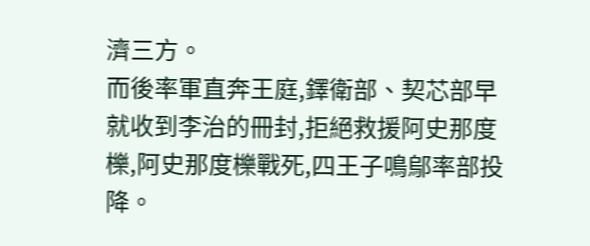濟三方。
而後率軍直奔王庭,鐸衛部、契芯部早就收到李治的冊封,拒絕救援阿史那度櫟,阿史那度櫟戰死,四王子鳴鄔率部投降。